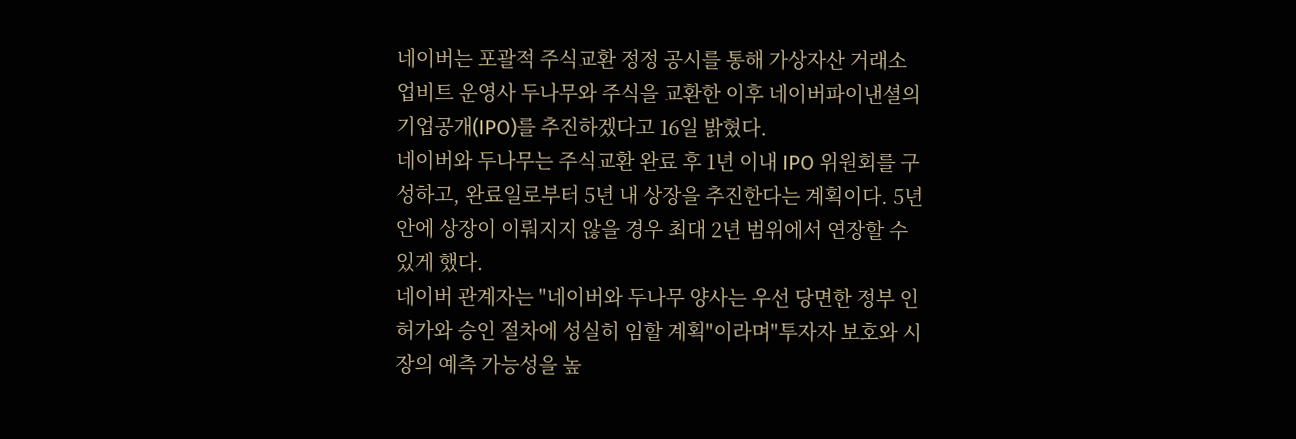네이버는 포괄적 주식교환 정정 공시를 통해 가상자산 거래소 업비트 운영사 두나무와 주식을 교환한 이후 네이버파이낸셜의 기업공개(IPO)를 추진하겠다고 16일 밝혔다.
네이버와 두나무는 주식교환 완료 후 1년 이내 IPO 위원회를 구성하고, 완료일로부터 5년 내 상장을 추진한다는 계획이다. 5년 안에 상장이 이뤄지지 않을 경우 최대 2년 범위에서 연장할 수 있게 했다.
네이버 관계자는 "네이버와 두나무 양사는 우선 당면한 정부 인허가와 승인 절차에 성실히 임할 계획"이라며"투자자 보호와 시장의 예측 가능성을 높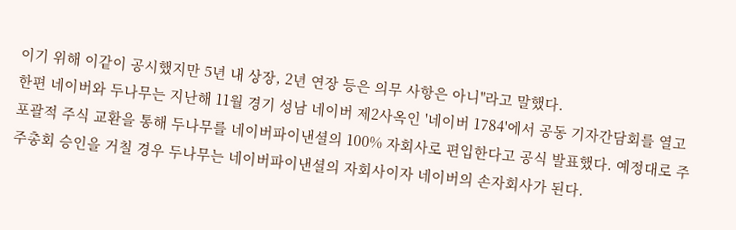이기 위해 이같이 공시했지만 5년 내 상장, 2년 연장 등은 의무 사항은 아니"라고 말했다.
한편 네이버와 두나무는 지난해 11월 경기 성남 네이버 제2사옥인 '네이버 1784'에서 공동 기자간담회를 열고 포괄적 주식 교환을 통해 두나무를 네이버파이낸셜의 100% 자회사로 편입한다고 공식 발표했다. 예정대로 주주총회 승인을 거칠 경우 두나무는 네이버파이낸셜의 자회사이자 네이버의 손자회사가 된다.